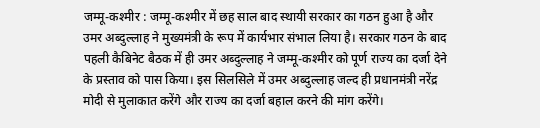जम्मू-कश्मीर : जम्मू-कश्मीर में छह साल बाद स्थायी सरकार का गठन हुआ है और उमर अब्दुल्लाह ने मुख्यमंत्री के रूप में कार्यभार संभाल लिया है। सरकार गठन के बाद पहली कैबिनेट बैठक में ही उमर अब्दुल्लाह ने जम्मू-कश्मीर को पूर्ण राज्य का दर्जा देने के प्रस्ताव को पास किया। इस सिलसिले में उमर अब्दुल्लाह जल्द ही प्रधानमंत्री नरेंद्र मोदी से मुलाकात करेंगे और राज्य का दर्जा बहाल करने की मांग करेंगे।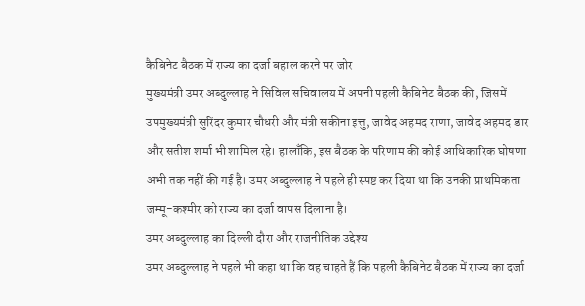कैबिनेट बैठक में राज्य का दर्जा बहाल करने पर जोर
मुख्यमंत्री उमर अब्दुल्लाह ने सिविल सचिवालय में अपनी पहली कैबिनेट बैठक की, जिसमें उपमुख्यमंत्री सुरिंदर कुमार चौधरी और मंत्री सकीना इत्तु, जावेद अहमद राणा, जावेद अहमद डार और सतीश शर्मा भी शामिल रहे। हालाँकि, इस बैठक के परिणाम की कोई आधिकारिक घोषणा अभी तक नहीं की गई है। उमर अब्दुल्लाह ने पहले ही स्पष्ट कर दिया था कि उनकी प्राथमिकता जम्मू-कश्मीर को राज्य का दर्जा वापस दिलाना है।
उमर अब्दुल्लाह का दिल्ली दौरा और राजनीतिक उद्देश्य
उमर अब्दुल्लाह ने पहले भी कहा था कि वह चाहते हैं कि पहली कैबिनेट बैठक में राज्य का दर्जा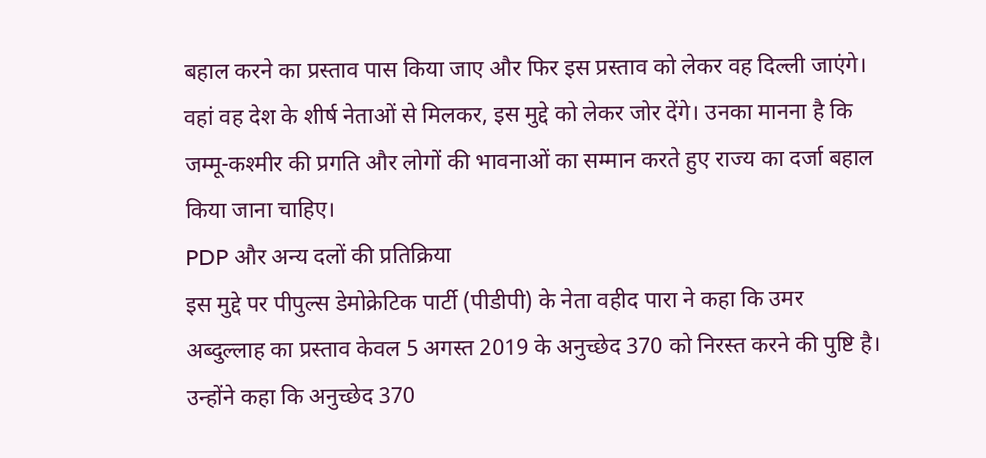बहाल करने का प्रस्ताव पास किया जाए और फिर इस प्रस्ताव को लेकर वह दिल्ली जाएंगे। वहां वह देश के शीर्ष नेताओं से मिलकर, इस मुद्दे को लेकर जोर देंगे। उनका मानना है कि जम्मू-कश्मीर की प्रगति और लोगों की भावनाओं का सम्मान करते हुए राज्य का दर्जा बहाल किया जाना चाहिए।
PDP और अन्य दलों की प्रतिक्रिया
इस मुद्दे पर पीपुल्स डेमोक्रेटिक पार्टी (पीडीपी) के नेता वहीद पारा ने कहा कि उमर अब्दुल्लाह का प्रस्ताव केवल 5 अगस्त 2019 के अनुच्छेद 370 को निरस्त करने की पुष्टि है। उन्होंने कहा कि अनुच्छेद 370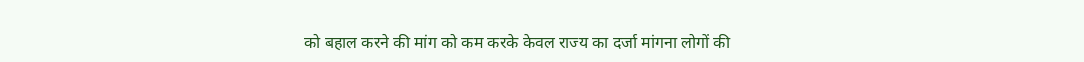को बहाल करने की मांग को कम करके केवल राज्य का दर्जा मांगना लोगों की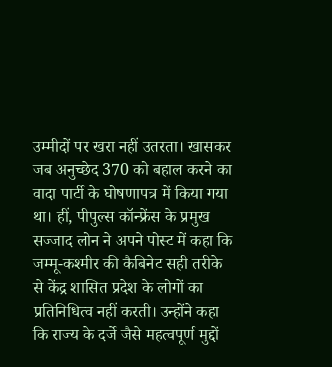उम्मीदों पर खरा नहीं उतरता। खासकर जब अनुच्छेद 370 को बहाल करने का वादा पार्टी के घोषणापत्र में किया गया था। हीं, पीपुल्स कॉन्फ्रेंस के प्रमुख सज्जाद लोन ने अपने पोस्ट में कहा कि जम्मू-कश्मीर की कैबिनेट सही तरीके से केंद्र शासित प्रदेश के लोगों का प्रतिनिधित्व नहीं करती। उन्होंने कहा कि राज्य के दर्जे जैसे महत्वपूर्ण मुद्दों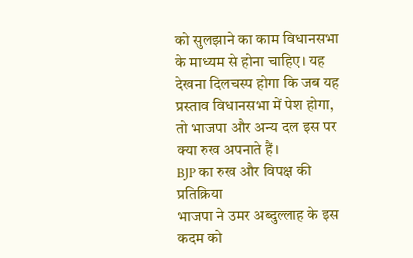को सुलझाने का काम विधानसभा के माध्यम से होना चाहिए। यह देखना दिलचस्प होगा कि जब यह प्रस्ताव विधानसभा में पेश होगा, तो भाजपा और अन्य दल इस पर क्या रुख अपनाते हैं।
BJP का रुख और विपक्ष की प्रतिक्रिया
भाजपा ने उमर अब्दुल्लाह के इस कदम को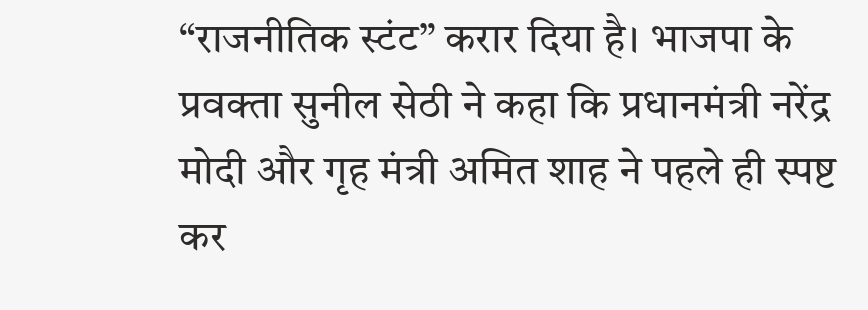“राजनीतिक स्टंट” करार दिया है। भाजपा के प्रवक्ता सुनील सेठी ने कहा कि प्रधानमंत्री नरेंद्र मोदी और गृह मंत्री अमित शाह ने पहले ही स्पष्ट कर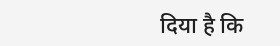दिया है कि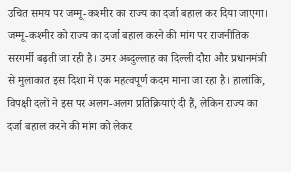उचित समय पर जम्मू-कश्मीर का राज्य का दर्जा बहाल कर दिया जाएगा।
जम्मू-कश्मीर को राज्य का दर्जा बहाल करने की मांग पर राजनीतिक सरगर्मी बढ़ती जा रही है। उमर अब्दुल्लाह का दिल्ली दौरा और प्रधानमंत्री से मुलाकात इस दिशा में एक महत्वपूर्ण कदम माना जा रहा है। हालांकि, विपक्षी दलों ने इस पर अलग-अलग प्रतिक्रियाएं दी हैं, लेकिन राज्य का दर्जा बहाल करने की मांग को लेकर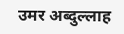उमर अब्दुल्लाह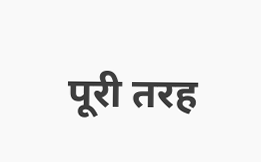पूरी तरह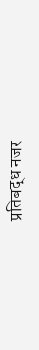प्रतिबद्ध नजर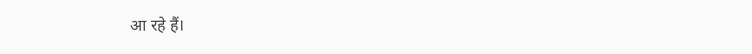आ रहे हैं।